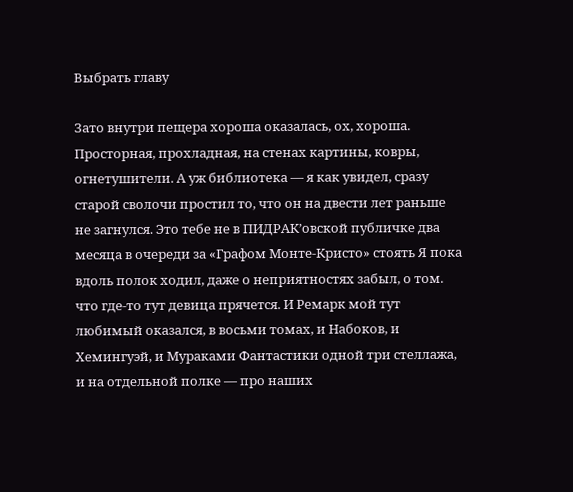Выбрать главу

Зато внутри пещера хороша оказалась, ох, хороша. Просторная, прохладная, на стенах картины, ковры, огнетушители. А уж библиотека — я как увидел, сразу старой сволочи простил то, что он на двести лет раньше не загнулся. Это тебе не в ПИДРАК’овской публичке два месяца в очереди за «Графом Монте-Кристо» стоять Я пока вдоль полок ходил, даже о неприятностях забыл, о том. что где-то тут девица прячется. И Ремарк мой тут любимый оказался, в восьми томах, и Набоков, и Хемингуэй, и Мураками Фантастики одной три стеллажа, и на отдельной полке — про наших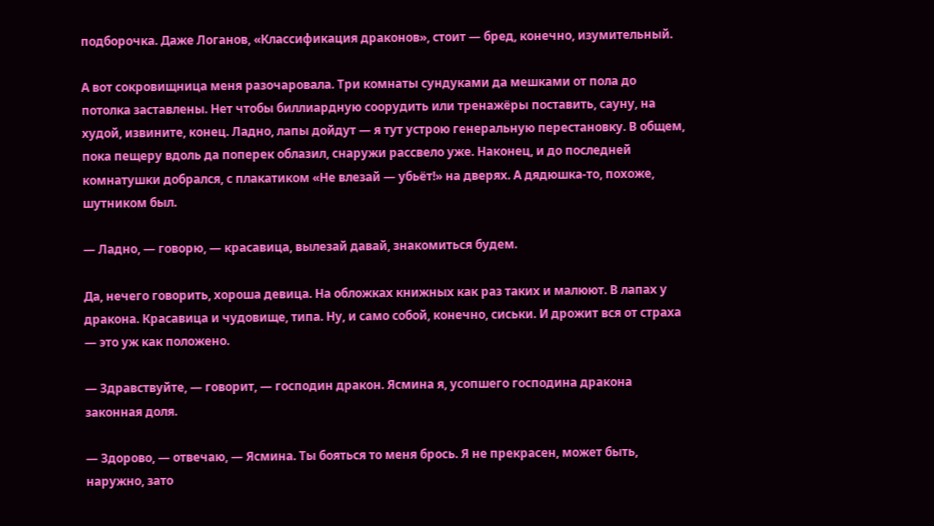подборочка. Даже Логанов, «Классификация драконов», стоит — бред, конечно, изумительный.

А вот сокровищница меня разочаровала. Три комнаты сундуками да мешками от пола до потолка заставлены. Нет чтобы биллиардную соорудить или тренажёры поставить, сауну, на худой, извините, конец. Ладно, лапы дойдут — я тут устрою генеральную перестановку. В общем, пока пещеру вдоль да поперек облазил, снаружи рассвело уже. Наконец, и до последней комнатушки добрался, с плакатиком «Не влезай — убьёт!» на дверях. А дядюшка-то, похоже, шутником был.

— Ладно, — говорю, — красавица, вылезай давай, знакомиться будем.

Да, нечего говорить, хороша девица. На обложках книжных как раз таких и малюют. В лапах у дракона. Красавица и чудовище, типа. Ну, и само собой, конечно, сиськи. И дрожит вся от страха — это уж как положено.

— Здравствуйте, — говорит, — господин дракон. Ясмина я, усопшего господина дракона законная доля.

— Здорово, — отвечаю, — Ясмина. Ты бояться то меня брось. Я не прекрасен, может быть, наружно, зато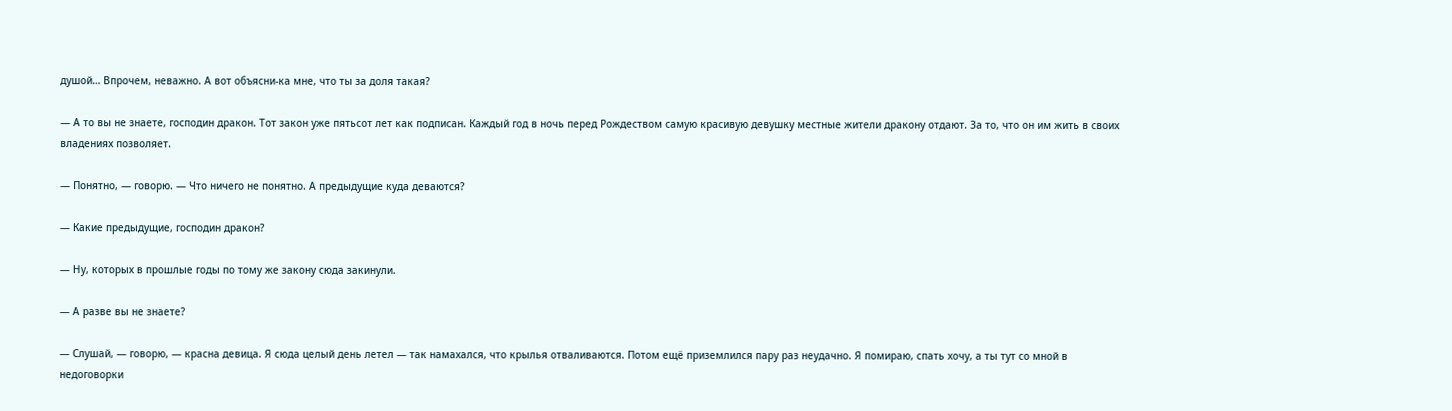душой… Впрочем, неважно. А вот объясни-ка мне, что ты за доля такая?

— А то вы не знаете, господин дракон. Тот закон уже пятьсот лет как подписан. Каждый год в ночь перед Рождеством самую красивую девушку местные жители дракону отдают. За то, что он им жить в своих владениях позволяет.

— Понятно, — говорю. — Что ничего не понятно. А предыдущие куда деваются?

— Какие предыдущие, господин дракон?

— Ну, которых в прошлые годы по тому же закону сюда закинули.

— А разве вы не знаете?

— Слушай, — говорю, — красна девица. Я сюда целый день летел — так намахался, что крылья отваливаются. Потом ещё приземлился пару раз неудачно. Я помираю, спать хочу, а ты тут со мной в недоговорки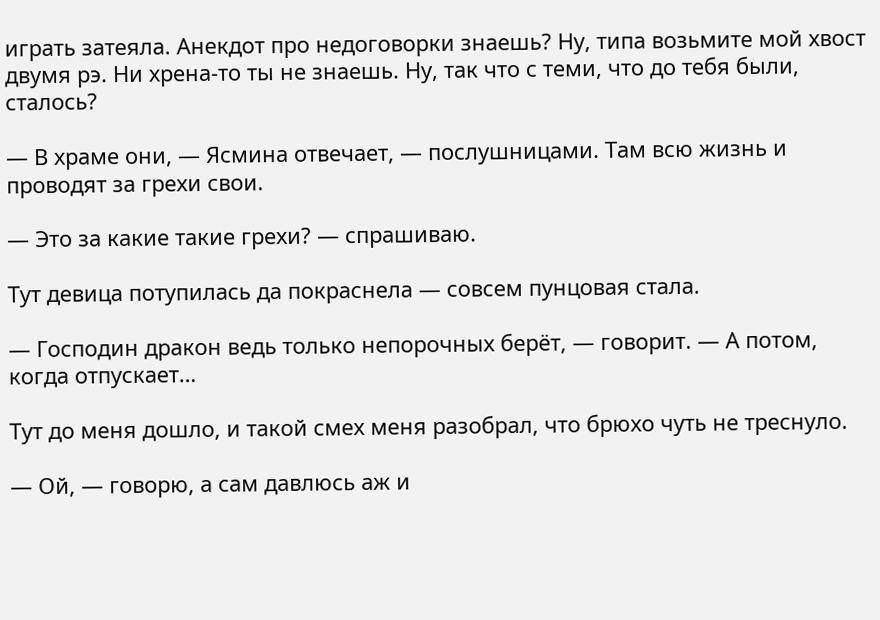играть затеяла. Анекдот про недоговорки знаешь? Ну, типа возьмите мой хвост двумя рэ. Ни хрена-то ты не знаешь. Ну, так что с теми, что до тебя были, сталось?

— В храме они, — Ясмина отвечает, — послушницами. Там всю жизнь и проводят за грехи свои.

— Это за какие такие грехи? — спрашиваю.

Тут девица потупилась да покраснела — совсем пунцовая стала.

— Господин дракон ведь только непорочных берёт, — говорит. — А потом, когда отпускает…

Тут до меня дошло, и такой смех меня разобрал, что брюхо чуть не треснуло.

— Ой, — говорю, а сам давлюсь аж и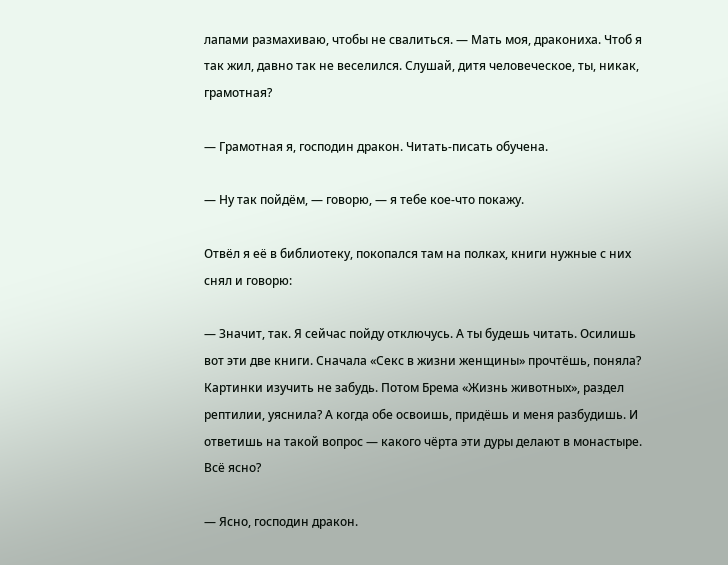лапами размахиваю, чтобы не свалиться. — Мать моя, дракониха. Чтоб я так жил, давно так не веселился. Слушай, дитя человеческое, ты, никак, грамотная?

— Грамотная я, господин дракон. Читать-писать обучена.

— Ну так пойдём, — говорю, — я тебе кое-что покажу.

Отвёл я её в библиотеку, покопался там на полках, книги нужные с них снял и говорю:

— Значит, так. Я сейчас пойду отключусь. А ты будешь читать. Осилишь вот эти две книги. Сначала «Секс в жизни женщины» прочтёшь, поняла? Картинки изучить не забудь. Потом Брема «Жизнь животных», раздел рептилии, уяснила? А когда обе освоишь, придёшь и меня разбудишь. И ответишь на такой вопрос — какого чёрта эти дуры делают в монастыре. Всё ясно?

— Ясно, господин дракон.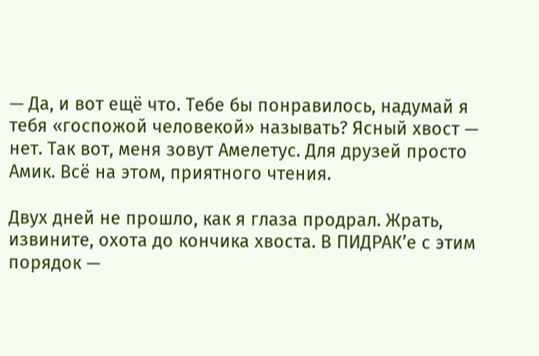— Да, и вот ещё что. Тебе бы понравилось, надумай я тебя «госпожой человекой» называть? Ясный хвост — нет. Так вот, меня зовут Амелетус. Для друзей просто Амик. Всё на этом, приятного чтения.

Двух дней не прошло, как я глаза продрал. Жрать, извините, охота до кончика хвоста. В ПИДРАК’е с этим порядок —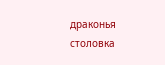драконья столовка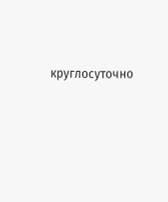круглосуточно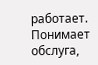работает. Понимает обслуга,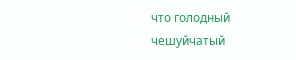что голодный чешуйчатый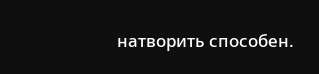натворить способен.